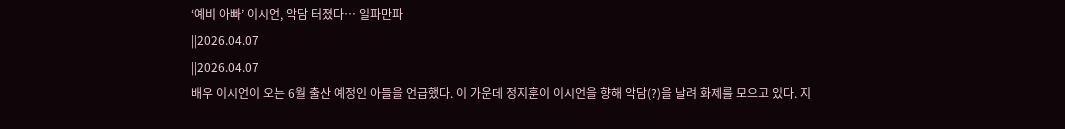‘예비 아빠’ 이시언, 악담 터졌다… 일파만파
||2026.04.07
||2026.04.07
배우 이시언이 오는 6월 출산 예정인 아들을 언급했다. 이 가운데 정지훈이 이시언을 향해 악담(?)을 날려 화제를 모으고 있다. 지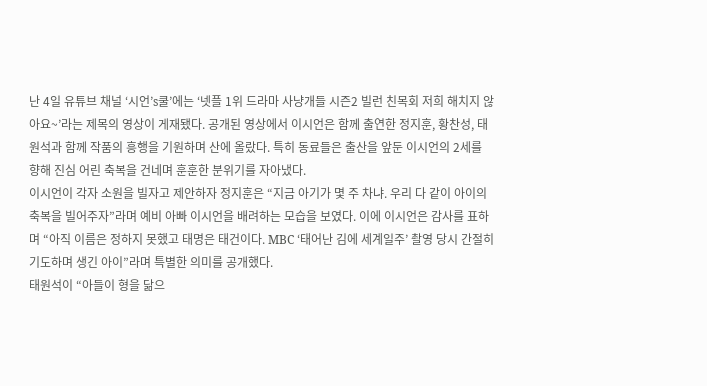난 4일 유튜브 채널 ‘시언’s쿨’에는 ‘넷플 1위 드라마 사냥개들 시즌2 빌런 친목회 저희 해치지 않아요~’라는 제목의 영상이 게재됐다. 공개된 영상에서 이시언은 함께 출연한 정지훈, 황찬성, 태원석과 함께 작품의 흥행을 기원하며 산에 올랐다. 특히 동료들은 출산을 앞둔 이시언의 2세를 향해 진심 어린 축복을 건네며 훈훈한 분위기를 자아냈다.
이시언이 각자 소원을 빌자고 제안하자 정지훈은 “지금 아기가 몇 주 차냐. 우리 다 같이 아이의 축복을 빌어주자”라며 예비 아빠 이시언을 배려하는 모습을 보였다. 이에 이시언은 감사를 표하며 “아직 이름은 정하지 못했고 태명은 태건이다. MBC ‘태어난 김에 세계일주’ 촬영 당시 간절히 기도하며 생긴 아이”라며 특별한 의미를 공개했다.
태원석이 “아들이 형을 닮으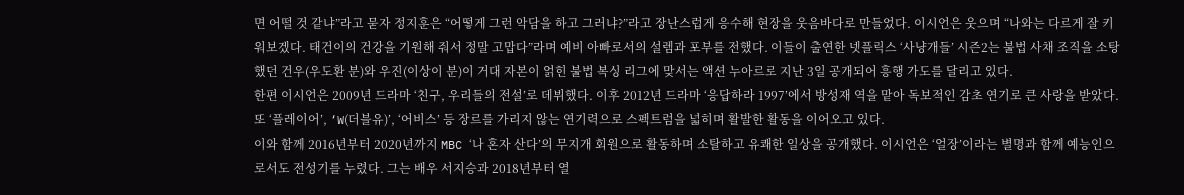면 어떨 것 같냐”라고 묻자 정지훈은 “어떻게 그런 악담을 하고 그러냐?”라고 장난스럽게 응수해 현장을 웃음바다로 만들었다. 이시언은 웃으며 “나와는 다르게 잘 키워보겠다. 태건이의 건강을 기원해 줘서 정말 고맙다”라며 예비 아빠로서의 설렘과 포부를 전했다. 이들이 출연한 넷플릭스 ‘사냥개들’ 시즌2는 불법 사채 조직을 소탕했던 건우(우도환 분)와 우진(이상이 분)이 거대 자본이 얽힌 불법 복싱 리그에 맞서는 액션 누아르로 지난 3일 공개되어 흥행 가도를 달리고 있다.
한편 이시언은 2009년 드라마 ‘친구, 우리들의 전설’로 데뷔했다. 이후 2012년 드라마 ‘응답하라 1997’에서 방성재 역을 맡아 독보적인 감초 연기로 큰 사랑을 받았다. 또 ‘플레이어’, ‘W(더블유)’, ‘어비스’ 등 장르를 가리지 않는 연기력으로 스펙트럼을 넓히며 활발한 활동을 이어오고 있다.
이와 함께 2016년부터 2020년까지 MBC ‘나 혼자 산다’의 무지개 회원으로 활동하며 소탈하고 유쾌한 일상을 공개했다. 이시언은 ‘얼장’이라는 별명과 함께 예능인으로서도 전성기를 누렸다. 그는 배우 서지승과 2018년부터 열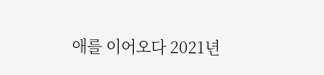애를 이어오다 2021년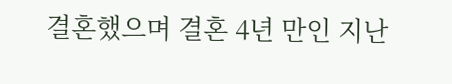결혼했으며 결혼 4년 만인 지난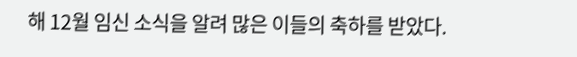해 12월 임신 소식을 알려 많은 이들의 축하를 받았다.